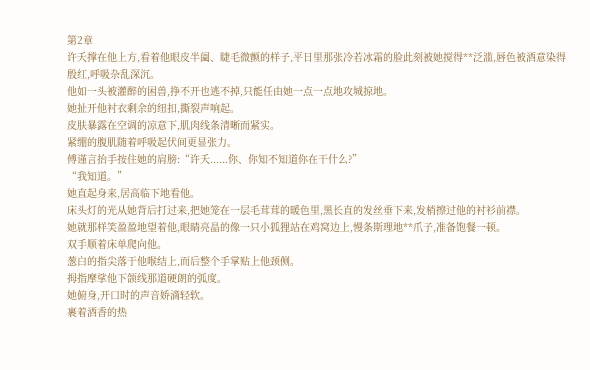第2章
许夭撑在他上方,看着他眼皮半阖、睫毛微颤的样子,平日里那张冷若冰霜的脸此刻被她搅得**泛滥,唇色被酒意染得殷红,呼吸杂乱深沉。
他如一头被灌醉的困兽,挣不开也逃不掉,只能任由她一点一点地攻城掠地。
她扯开他衬衣剩余的纽扣,撕裂声响起。
皮肤暴露在空调的凉意下,肌肉线条清晰而紧实。
紧绷的腹肌随着呼吸起伏间更显张力。
傅谨言抬手按住她的肩膀:“许夭......你、你知不知道你在干什么?”
“我知道。”
她直起身来,居高临下地看他。
床头灯的光从她背后打过来,把她笼在一层毛茸茸的暖色里,黑长直的发丝垂下来,发梢擦过他的衬衫前襟。
她就那样笑盈盈地望着他,眼睛亮晶的像一只小狐狸站在鸡窝边上,慢条斯理地**爪子,准备饱餐一顿。
双手顺着床单爬向他。
葱白的指尖落于他喉结上,而后整个手掌贴上他颈侧。
拇指摩挲他下颌线那道硬朗的弧度。
她俯身,开口时的声音娇滴轻软。
裹着酒香的热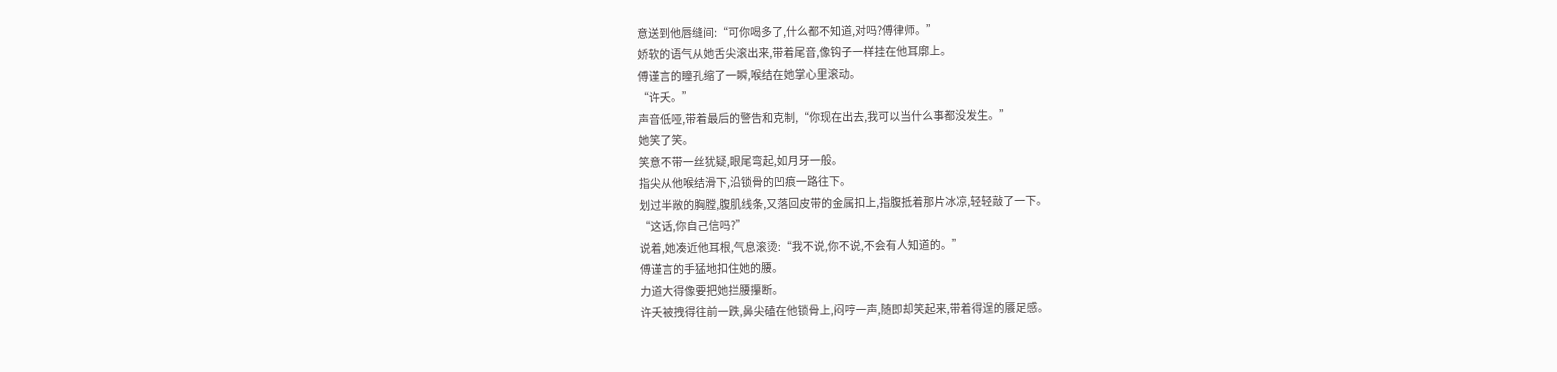意送到他唇缝间:“可你喝多了,什么都不知道,对吗?傅律师。”
娇软的语气从她舌尖滚出来,带着尾音,像钩子一样挂在他耳廓上。
傅谨言的瞳孔缩了一瞬,喉结在她掌心里滚动。
“许夭。”
声音低哑,带着最后的警告和克制,“你现在出去,我可以当什么事都没发生。”
她笑了笑。
笑意不带一丝犹疑,眼尾弯起,如月牙一般。
指尖从他喉结滑下,沿锁骨的凹痕一路往下。
划过半敞的胸膛,腹肌线条,又落回皮带的金属扣上,指腹抵着那片冰凉,轻轻敲了一下。
“这话,你自己信吗?”
说着,她凑近他耳根,气息滚烫:“我不说,你不说,不会有人知道的。”
傅谨言的手猛地扣住她的腰。
力道大得像要把她拦腰攥断。
许夭被拽得往前一跌,鼻尖磕在他锁骨上,闷哼一声,随即却笑起来,带着得逞的餍足感。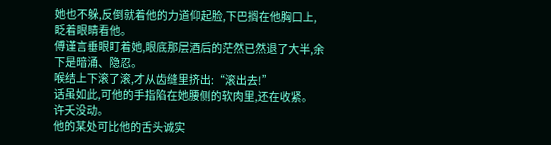她也不躲,反倒就着他的力道仰起脸,下巴搁在他胸口上,眨着眼睛看他。
傅谨言垂眼盯着她,眼底那层酒后的茫然已然退了大半,余下是暗涌、隐忍。
喉结上下滚了滚,才从齿缝里挤出:“滚出去!”
话虽如此,可他的手指陷在她腰侧的软肉里,还在收紧。
许夭没动。
他的某处可比他的舌头诚实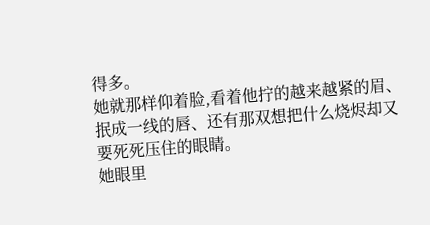得多。
她就那样仰着脸,看着他拧的越来越紧的眉、抿成一线的唇、还有那双想把什么烧烬却又要死死压住的眼睛。
她眼里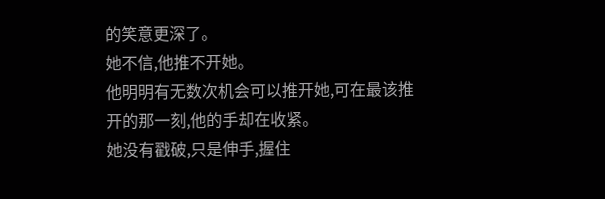的笑意更深了。
她不信,他推不开她。
他明明有无数次机会可以推开她,可在最该推开的那一刻,他的手却在收紧。
她没有戳破,只是伸手,握住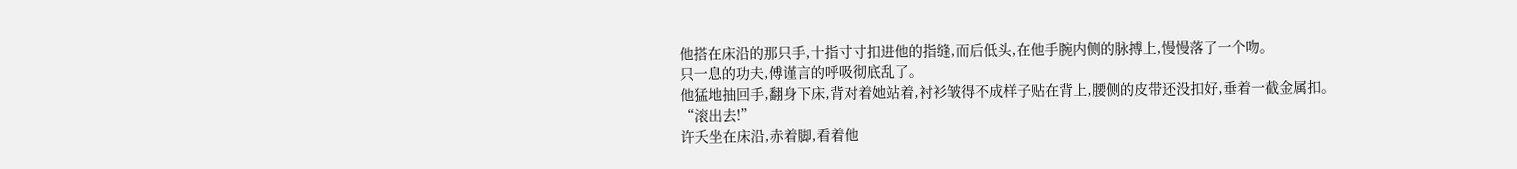他搭在床沿的那只手,十指寸寸扣进他的指缝,而后低头,在他手腕内侧的脉搏上,慢慢落了一个吻。
只一息的功夫,傅谨言的呼吸彻底乱了。
他猛地抽回手,翻身下床,背对着她站着,衬衫皱得不成样子贴在背上,腰侧的皮带还没扣好,垂着一截金属扣。
“滚出去!”
许夭坐在床沿,赤着脚,看着他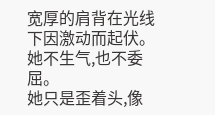宽厚的肩背在光线下因激动而起伏。
她不生气,也不委屈。
她只是歪着头,像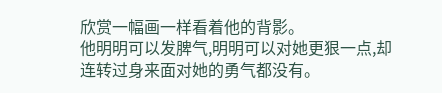欣赏一幅画一样看着他的背影。
他明明可以发脾气,明明可以对她更狠一点,却连转过身来面对她的勇气都没有。